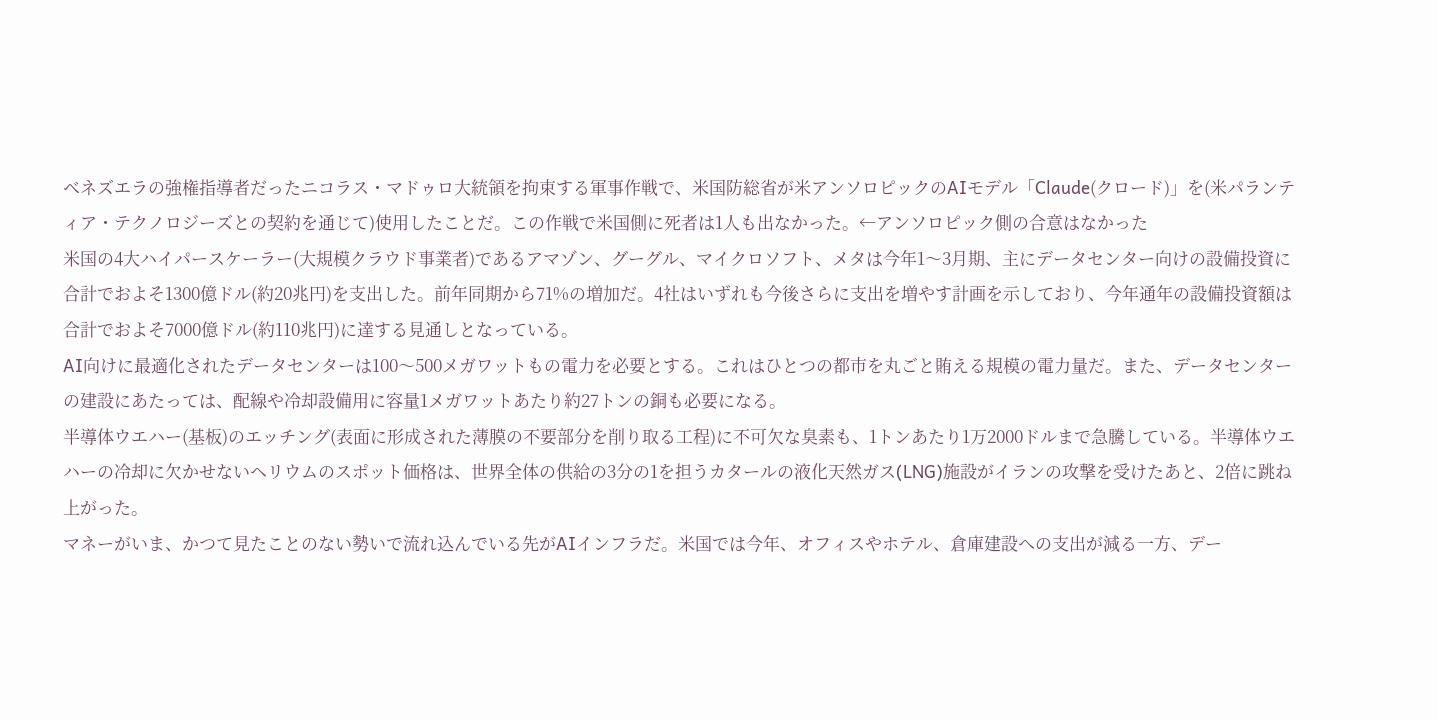ベネズエラの強権指導者だったニコラス・マドゥロ大統領を拘束する軍事作戦で、米国防総省が米アンソロピックのAIモデル「Claude(クロード)」を(米パランティア・テクノロジーズとの契約を通じて)使用したことだ。この作戦で米国側に死者は1人も出なかった。←アンソロピック側の合意はなかった
米国の4大ハイパースケーラー(大規模クラウド事業者)であるアマゾン、グーグル、マイクロソフト、メタは今年1〜3月期、主にデータセンター向けの設備投資に合計でおよそ1300億ドル(約20兆円)を支出した。前年同期から71%の増加だ。4社はいずれも今後さらに支出を増やす計画を示しており、今年通年の設備投資額は合計でおよそ7000億ドル(約110兆円)に達する見通しとなっている。
AI向けに最適化されたデータセンターは100〜500メガワットもの電力を必要とする。これはひとつの都市を丸ごと賄える規模の電力量だ。また、データセンターの建設にあたっては、配線や冷却設備用に容量1メガワットあたり約27トンの銅も必要になる。
半導体ウエハー(基板)のエッチング(表面に形成された薄膜の不要部分を削り取る工程)に不可欠な臭素も、1トンあたり1万2000ドルまで急騰している。半導体ウエハーの冷却に欠かせないヘリウムのスポット価格は、世界全体の供給の3分の1を担うカタールの液化天然ガス(LNG)施設がイランの攻撃を受けたあと、2倍に跳ね上がった。
マネーがいま、かつて見たことのない勢いで流れ込んでいる先がAIインフラだ。米国では今年、オフィスやホテル、倉庫建設への支出が減る一方、デー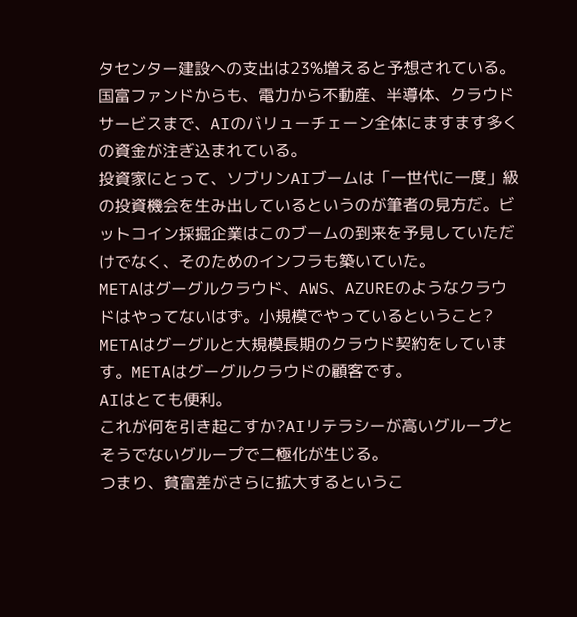タセンター建設への支出は23%増えると予想されている。国富ファンドからも、電力から不動産、半導体、クラウドサービスまで、AIのバリューチェーン全体にますます多くの資金が注ぎ込まれている。
投資家にとって、ソブリンAIブームは「一世代に一度」級の投資機会を生み出しているというのが筆者の見方だ。ビットコイン採掘企業はこのブームの到来を予見していただけでなく、そのためのインフラも築いていた。
METAはグーグルクラウド、AWS、AZUREのようなクラウドはやってないはず。小規模でやっているということ?
METAはグーグルと大規模長期のクラウド契約をしています。METAはグーグルクラウドの顧客です。
AIはとても便利。
これが何を引き起こすか?AIリテラシーが高いグループとそうでないグループで二極化が生じる。
つまり、貧富差がさらに拡大するというこ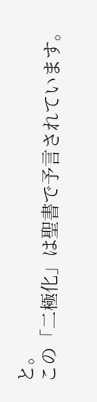と。
この「二極化」は聖書で予言されています。